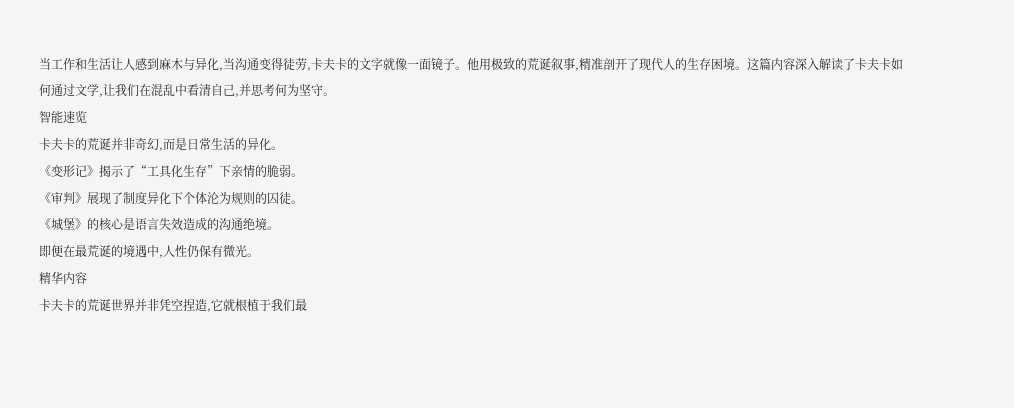当工作和生活让人感到麻木与异化,当沟通变得徒劳,卡夫卡的文字就像一面镜子。他用极致的荒诞叙事,精准剖开了现代人的生存困境。这篇内容深入解读了卡夫卡如何通过文学,让我们在混乱中看清自己,并思考何为坚守。
智能速览
卡夫卡的荒诞并非奇幻,而是日常生活的异化。
《变形记》揭示了“工具化生存”下亲情的脆弱。
《审判》展现了制度异化下个体沦为规则的囚徒。
《城堡》的核心是语言失效造成的沟通绝境。
即便在最荒诞的境遇中,人性仍保有微光。
精华内容
卡夫卡的荒诞世界并非凭空捏造,它就根植于我们最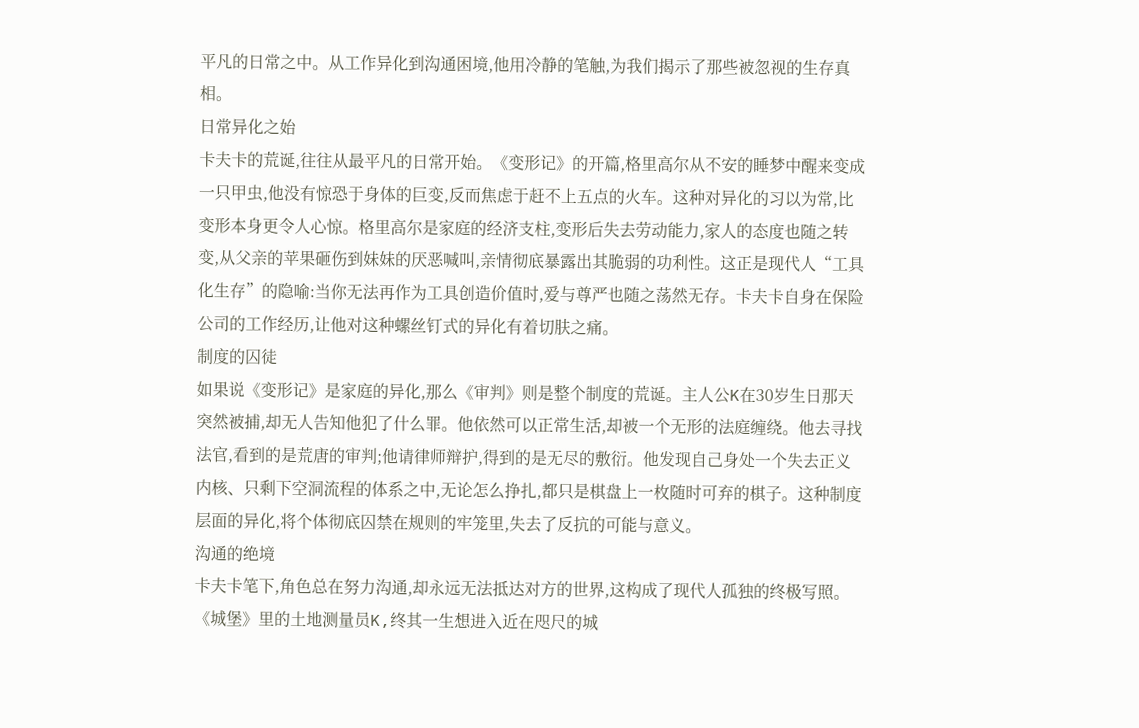平凡的日常之中。从工作异化到沟通困境,他用冷静的笔触,为我们揭示了那些被忽视的生存真相。
日常异化之始
卡夫卡的荒诞,往往从最平凡的日常开始。《变形记》的开篇,格里高尔从不安的睡梦中醒来变成一只甲虫,他没有惊恐于身体的巨变,反而焦虑于赶不上五点的火车。这种对异化的习以为常,比变形本身更令人心惊。格里高尔是家庭的经济支柱,变形后失去劳动能力,家人的态度也随之转变,从父亲的苹果砸伤到妹妹的厌恶喊叫,亲情彻底暴露出其脆弱的功利性。这正是现代人“工具化生存”的隐喻:当你无法再作为工具创造价值时,爱与尊严也随之荡然无存。卡夫卡自身在保险公司的工作经历,让他对这种螺丝钉式的异化有着切肤之痛。
制度的囚徒
如果说《变形记》是家庭的异化,那么《审判》则是整个制度的荒诞。主人公K在30岁生日那天突然被捕,却无人告知他犯了什么罪。他依然可以正常生活,却被一个无形的法庭缠绕。他去寻找法官,看到的是荒唐的审判;他请律师辩护,得到的是无尽的敷衍。他发现自己身处一个失去正义内核、只剩下空洞流程的体系之中,无论怎么挣扎,都只是棋盘上一枚随时可弃的棋子。这种制度层面的异化,将个体彻底囚禁在规则的牢笼里,失去了反抗的可能与意义。
沟通的绝境
卡夫卡笔下,角色总在努力沟通,却永远无法抵达对方的世界,这构成了现代人孤独的终极写照。《城堡》里的土地测量员K,终其一生想进入近在咫尺的城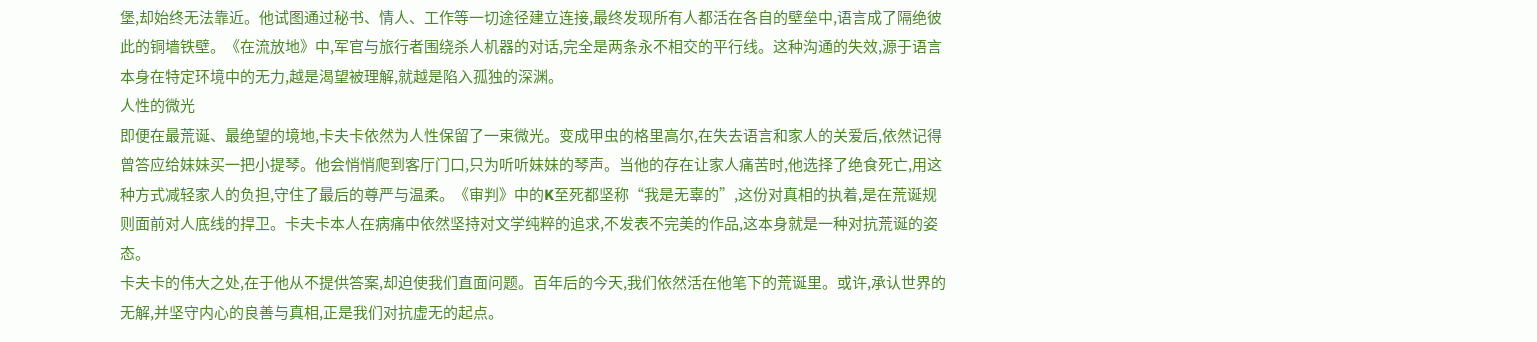堡,却始终无法靠近。他试图通过秘书、情人、工作等一切途径建立连接,最终发现所有人都活在各自的壁垒中,语言成了隔绝彼此的铜墙铁壁。《在流放地》中,军官与旅行者围绕杀人机器的对话,完全是两条永不相交的平行线。这种沟通的失效,源于语言本身在特定环境中的无力,越是渴望被理解,就越是陷入孤独的深渊。
人性的微光
即便在最荒诞、最绝望的境地,卡夫卡依然为人性保留了一束微光。变成甲虫的格里高尔,在失去语言和家人的关爱后,依然记得曾答应给妹妹买一把小提琴。他会悄悄爬到客厅门口,只为听听妹妹的琴声。当他的存在让家人痛苦时,他选择了绝食死亡,用这种方式减轻家人的负担,守住了最后的尊严与温柔。《审判》中的K至死都坚称“我是无辜的”,这份对真相的执着,是在荒诞规则面前对人底线的捍卫。卡夫卡本人在病痛中依然坚持对文学纯粹的追求,不发表不完美的作品,这本身就是一种对抗荒诞的姿态。
卡夫卡的伟大之处,在于他从不提供答案,却迫使我们直面问题。百年后的今天,我们依然活在他笔下的荒诞里。或许,承认世界的无解,并坚守内心的良善与真相,正是我们对抗虚无的起点。